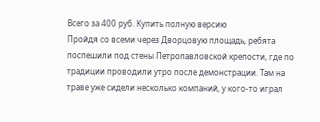Всего за 400 руб. Купить полную версию
Пройдя со всеми через Дворцовую площадь, ребята поспешили под стены Петропавловской крепости, где по традиции проводили утро после демонстрации. Там на траве уже сидели несколько компаний, у кого-то играл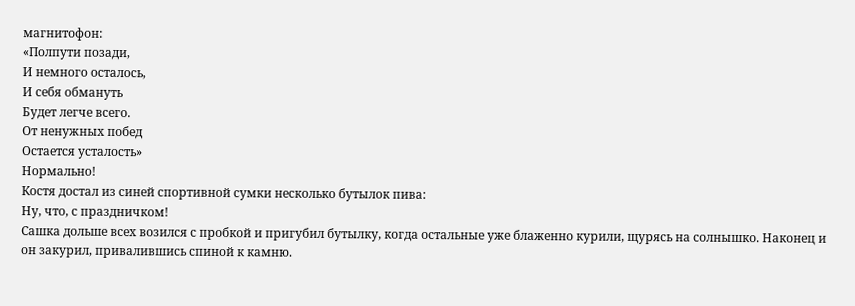магнитофон:
«Полпути позади,
И немного осталось,
И себя обмануть
Будет легче всего.
От ненужных побед
Остается усталость»
Нормально!
Костя достал из синей спортивной сумки несколько бутылок пива:
Ну, что, с праздничком!
Сашка дольше всех возился с пробкой и пригубил бутылку, когда остальные уже блаженно курили, щурясь на солнышко. Наконец и он закурил, привалившись спиной к камню.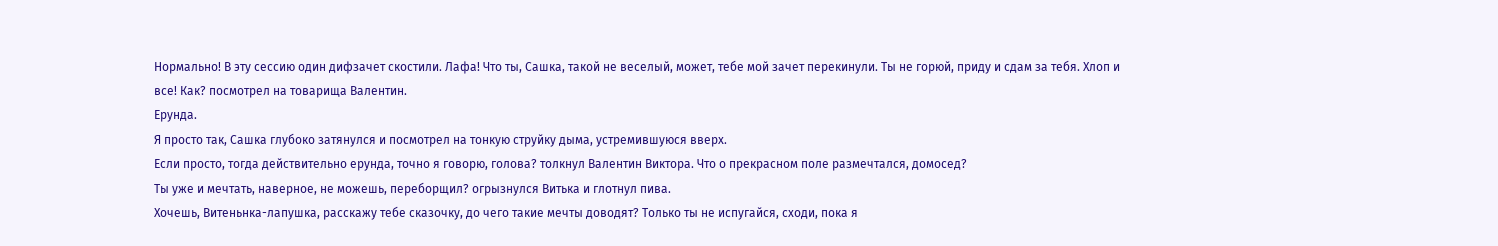Нормально! В эту сессию один дифзачет скостили. Лафа! Что ты, Сашка, такой не веселый, может, тебе мой зачет перекинули. Ты не горюй, приду и сдам за тебя. Хлоп и все! Как? посмотрел на товарища Валентин.
Ерунда.
Я просто так, Сашка глубоко затянулся и посмотрел на тонкую струйку дыма, устремившуюся вверх.
Если просто, тогда действительно ерунда, точно я говорю, голова? толкнул Валентин Виктора. Что о прекрасном поле размечтался, домосед?
Ты уже и мечтать, наверное, не можешь, переборщил? огрызнулся Витька и глотнул пива.
Хочешь, Витеньнка-лапушка, расскажу тебе сказочку, до чего такие мечты доводят? Только ты не испугайся, сходи, пока я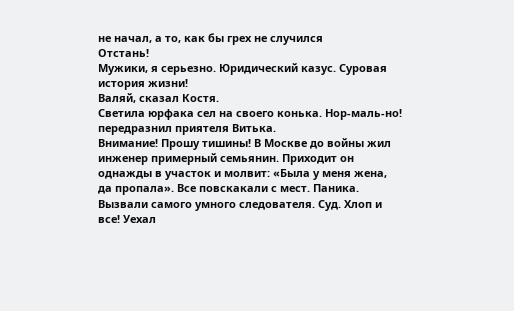не начал, а то, как бы грех не случился
Отстань!
Мужики, я серьезно. Юридический казус. Суровая история жизни!
Валяй, сказал Костя.
Светила юрфака сел на своего конька. Нор-маль-но! передразнил приятеля Витька.
Внимание! Прошу тишины! В Москве до войны жил инженер примерный семьянин. Приходит он однажды в участок и молвит: «Была у меня жена, да пропала». Все повскакали с мест. Паника. Вызвали самого умного следователя. Суд. Хлоп и все! Уехал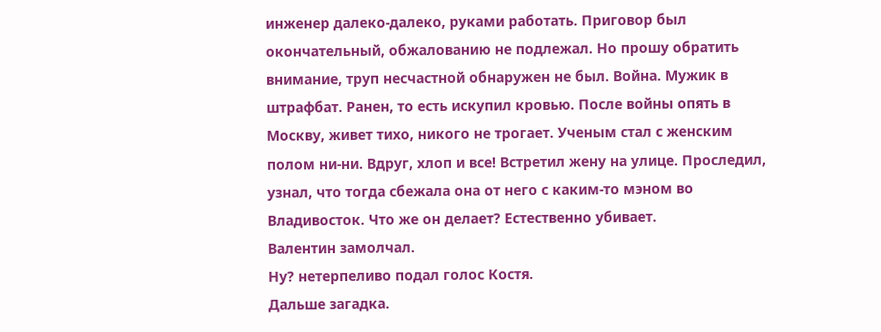инженер далеко-далеко, руками работать. Приговор был окончательный, обжалованию не подлежал. Но прошу обратить внимание, труп несчастной обнаружен не был. Война. Мужик в штрафбат. Ранен, то есть искупил кровью. После войны опять в Москву, живет тихо, никого не трогает. Ученым стал с женским полом ни-ни. Вдруг, хлоп и все! Встретил жену на улице. Проследил, узнал, что тогда сбежала она от него с каким-то мэном во Владивосток. Что же он делает? Естественно убивает.
Валентин замолчал.
Ну? нетерпеливо подал голос Костя.
Дальше загадка.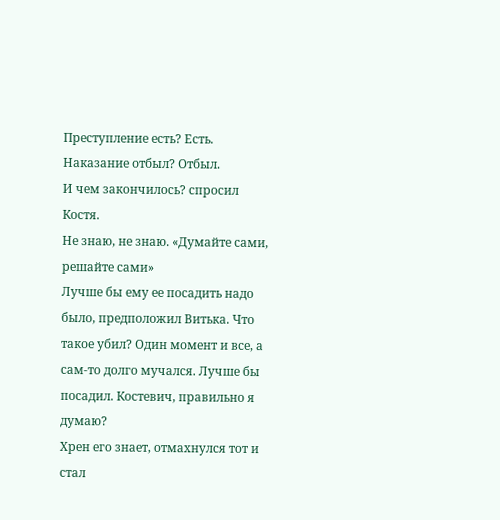Преступление есть? Есть. Наказание отбыл? Отбыл.
И чем закончилось? спросил Костя.
Не знаю, не знаю. «Думайте сами, решайте сами»
Лучше бы ему ее посадить надо было, предположил Витька. Что такое убил? Один момент и все, а сам-то долго мучался. Лучше бы посадил. Костевич, правильно я думаю?
Хрен его знает, отмахнулся тот и стал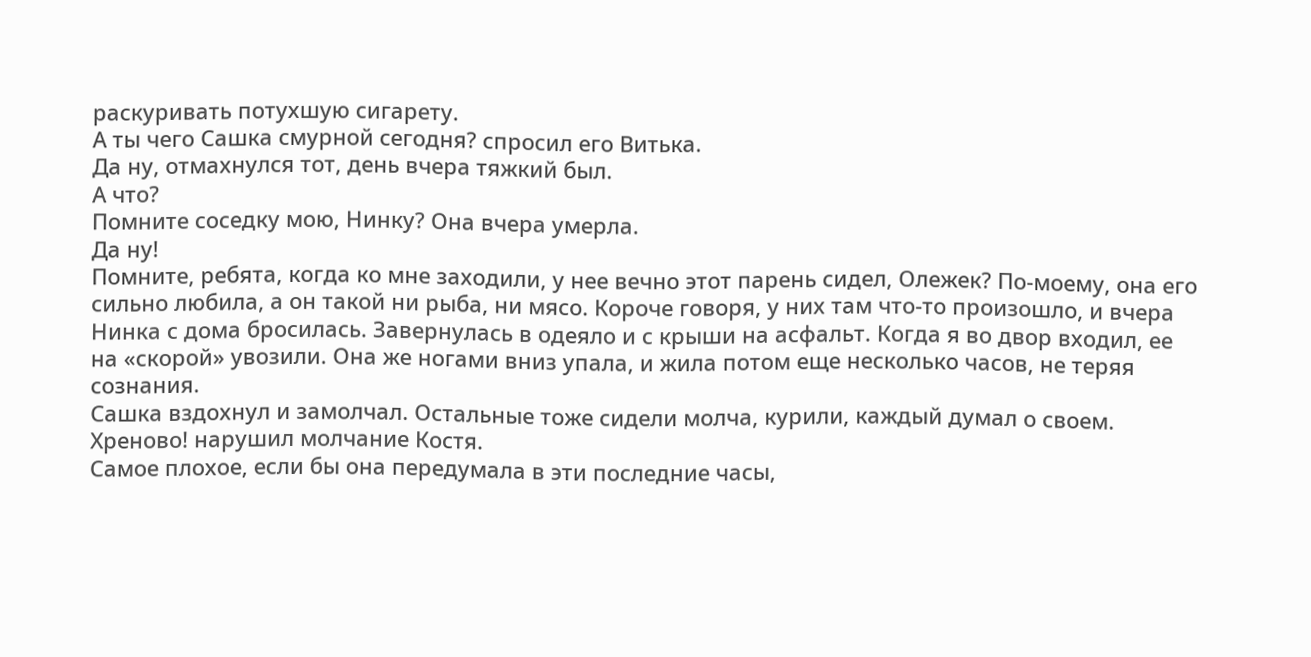раскуривать потухшую сигарету.
А ты чего Сашка смурной сегодня? спросил его Витька.
Да ну, отмахнулся тот, день вчера тяжкий был.
А что?
Помните соседку мою, Нинку? Она вчера умерла.
Да ну!
Помните, ребята, когда ко мне заходили, у нее вечно этот парень сидел, Олежек? По-моему, она его сильно любила, а он такой ни рыба, ни мясо. Короче говоря, у них там что-то произошло, и вчера Нинка с дома бросилась. Завернулась в одеяло и с крыши на асфальт. Когда я во двор входил, ее на «скорой» увозили. Она же ногами вниз упала, и жила потом еще несколько часов, не теряя сознания.
Сашка вздохнул и замолчал. Остальные тоже сидели молча, курили, каждый думал о своем.
Хреново! нарушил молчание Костя.
Самое плохое, если бы она передумала в эти последние часы,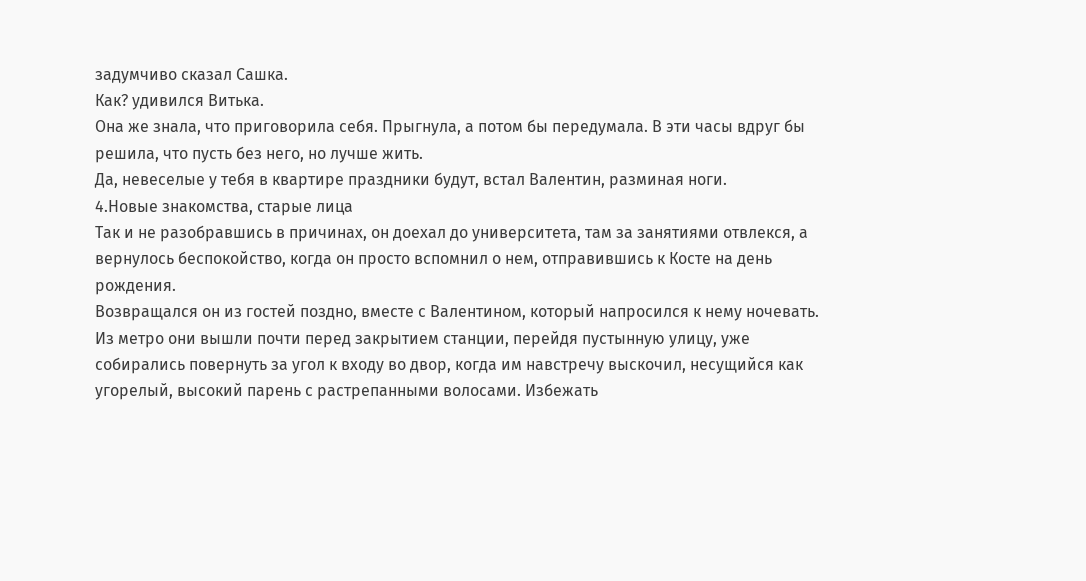задумчиво сказал Сашка.
Как? удивился Витька.
Она же знала, что приговорила себя. Прыгнула, а потом бы передумала. В эти часы вдруг бы решила, что пусть без него, но лучше жить.
Да, невеселые у тебя в квартире праздники будут, встал Валентин, разминая ноги.
4.Новые знакомства, старые лица
Так и не разобравшись в причинах, он доехал до университета, там за занятиями отвлекся, а вернулось беспокойство, когда он просто вспомнил о нем, отправившись к Косте на день рождения.
Возвращался он из гостей поздно, вместе с Валентином, который напросился к нему ночевать. Из метро они вышли почти перед закрытием станции, перейдя пустынную улицу, уже собирались повернуть за угол к входу во двор, когда им навстречу выскочил, несущийся как угорелый, высокий парень с растрепанными волосами. Избежать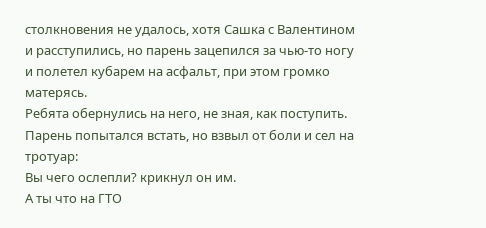столкновения не удалось, хотя Сашка с Валентином и расступились, но парень зацепился за чью-то ногу и полетел кубарем на асфальт, при этом громко матерясь.
Ребята обернулись на него, не зная, как поступить. Парень попытался встать, но взвыл от боли и сел на тротуар:
Вы чего ослепли? крикнул он им.
А ты что на ГТО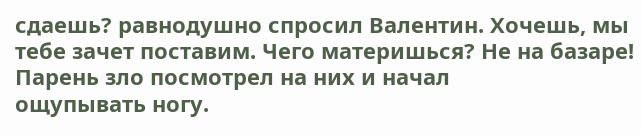сдаешь? равнодушно спросил Валентин. Хочешь, мы тебе зачет поставим. Чего материшься? Не на базаре!
Парень зло посмотрел на них и начал
ощупывать ногу.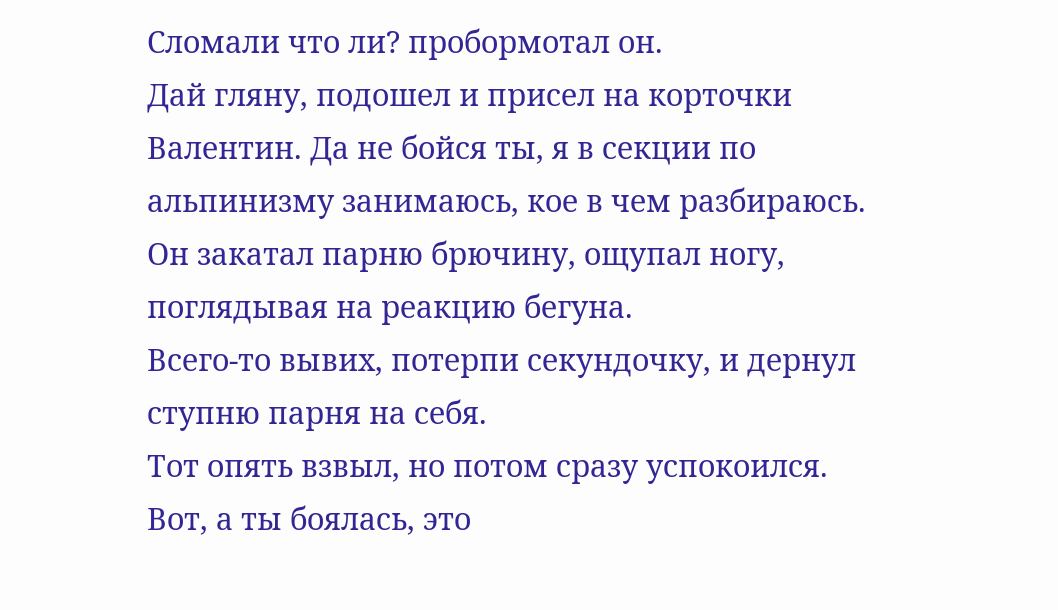Сломали что ли? пробормотал он.
Дай гляну, подошел и присел на корточки Валентин. Да не бойся ты, я в секции по альпинизму занимаюсь, кое в чем разбираюсь.
Он закатал парню брючину, ощупал ногу, поглядывая на реакцию бегуна.
Всего-то вывих, потерпи секундочку, и дернул ступню парня на себя.
Тот опять взвыл, но потом сразу успокоился.
Вот, а ты боялась, это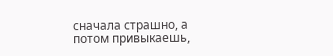сначала страшно, а потом привыкаешь,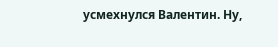усмехнулся Валентин. Ну,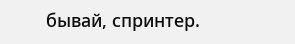бывай, спринтер.